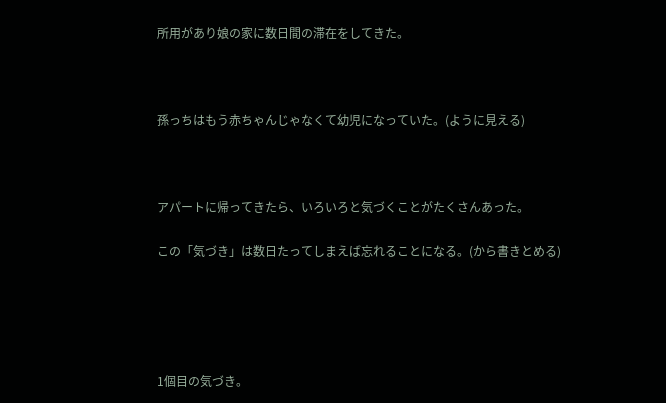所用があり娘の家に数日間の滞在をしてきた。



孫っちはもう赤ちゃんじゃなくて幼児になっていた。(ように見える)



アパートに帰ってきたら、いろいろと気づくことがたくさんあった。

この「気づき」は数日たってしまえば忘れることになる。(から書きとめる)





1個目の気づき。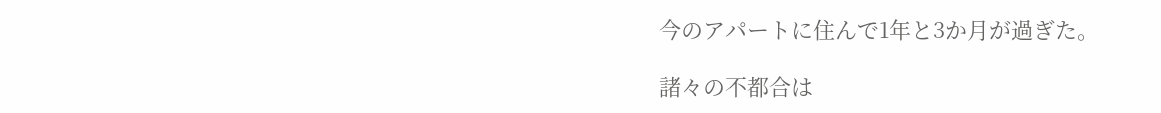今のアパートに住んで1年と3か月が過ぎた。

諸々の不都合は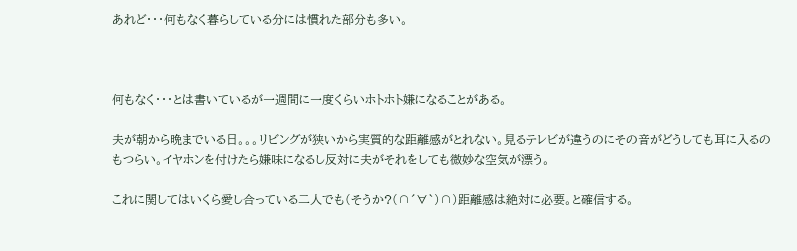あれど・・・何もなく暮らしている分には慣れた部分も多い。



何もなく・・・とは書いているが一週間に一度くらいホトホト嫌になることがある。

夫が朝から晩までいる日。。。リビングが狭いから実質的な距離感がとれない。見るテレビが違うのにその音がどうしても耳に入るのもつらい。イヤホンを付けたら嫌味になるし反対に夫がそれをしても微妙な空気が漂う。

これに関してはいくら愛し合っている二人でも(そうか?(∩´∀`)∩)距離感は絶対に必要。と確信する。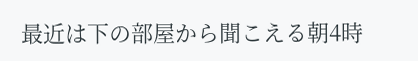最近は下の部屋から聞こえる朝4時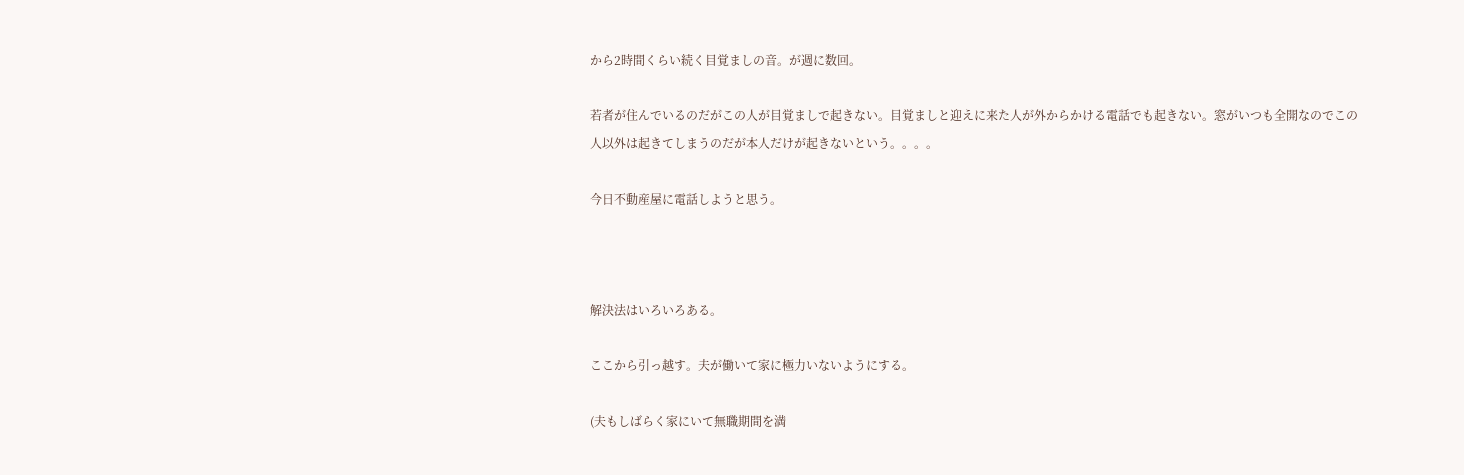から2時間くらい続く目覚ましの音。が週に数回。

若者が住んでいるのだがこの人が目覚ましで起きない。目覚ましと迎えに来た人が外からかける電話でも起きない。窓がいつも全開なのでこの人以外は起きてしまうのだが本人だけが起きないという。。。。

今日不動産屋に電話しようと思う。



解決法はいろいろある。

ここから引っ越す。夫が働いて家に極力いないようにする。

(夫もしばらく家にいて無職期間を満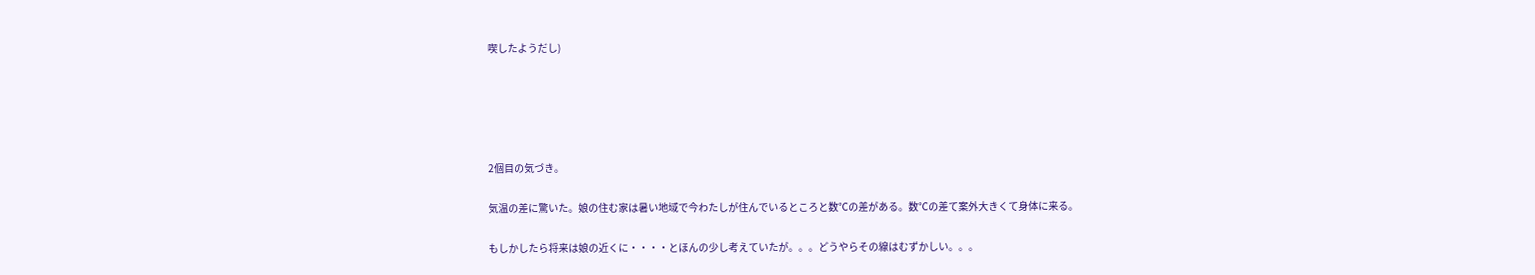喫したようだし)





2個目の気づき。

気温の差に驚いた。娘の住む家は暑い地域で今わたしが住んでいるところと数℃の差がある。数℃の差て案外大きくて身体に来る。

もしかしたら将来は娘の近くに・・・・とほんの少し考えていたが。。。どうやらその線はむずかしい。。。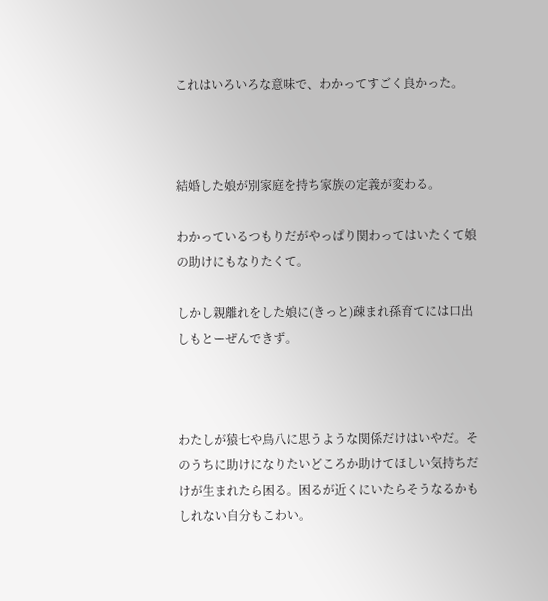これはいろいろな意味で、わかってすごく良かった。



結婚した娘が別家庭を持ち家族の定義が変わる。

わかっているつもりだがやっぱり関わってはいたくて娘の助けにもなりたくて。

しかし親離れをした娘に(きっと)疎まれ孫育てには口出しもとーぜんできず。



わたしが猿七や鳥八に思うような関係だけはいやだ。そのうちに助けになりたいどころか助けてほしい気持ちだけが生まれたら困る。困るが近くにいたらそうなるかもしれない自分もこわい。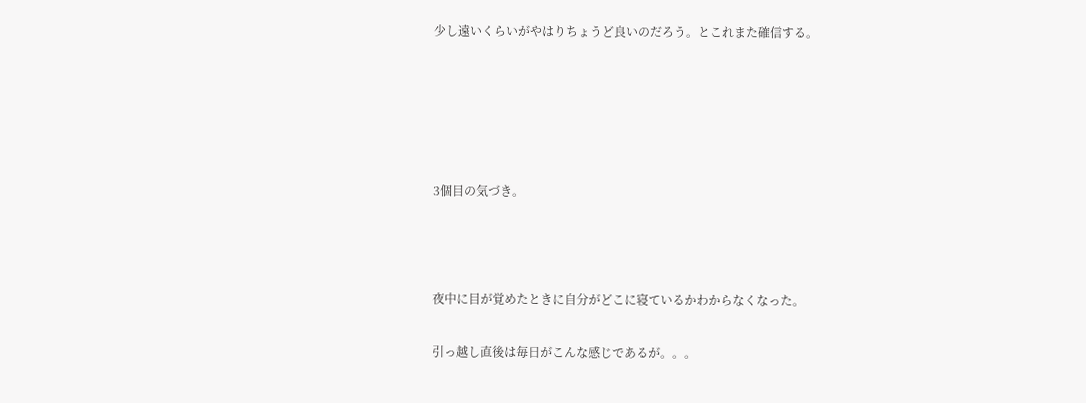少し遠いくらいがやはりちょうど良いのだろう。とこれまた確信する。





3個目の気づき。



夜中に目が覚めたときに自分がどこに寝ているかわからなくなった。

引っ越し直後は毎日がこんな感じであるが。。。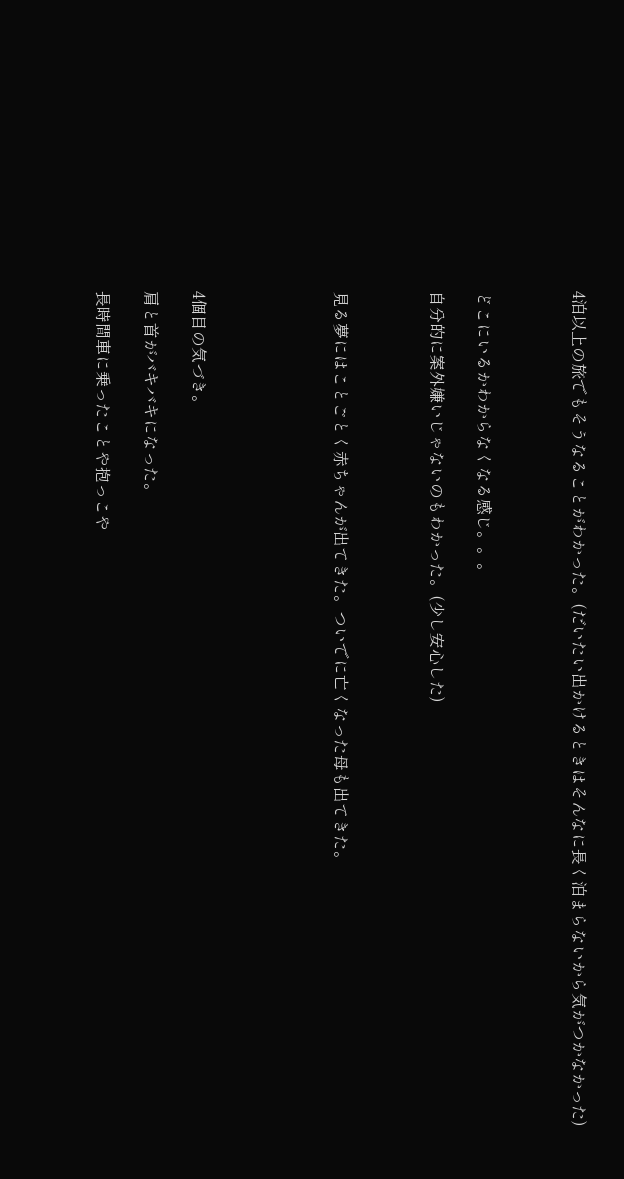4泊以上の旅でもそうなることがわかった。(だいたい出かけるときはそんなに長く泊まらないから気がつかなかった)



どこにいるかわからなくなる感じ。。。

自分的に案外嫌いじゃないのもわかった。(少し安心した)



見る夢にはことごとく赤ちゃんが出てきた。ついでに亡くなった母も出てきた。





4個目の気づき。

肩と首がバキバキになった。

長時間車に乗ったことや抱っこや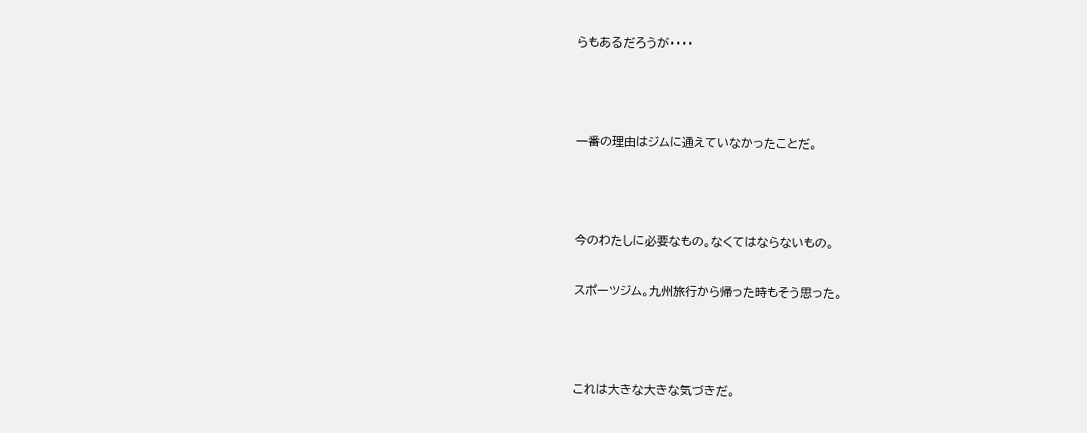らもあるだろうが・・・・



一番の理由はジムに通えていなかったことだ。



今のわたしに必要なもの。なくてはならないもの。

スポーツジム。九州旅行から帰った時もそう思った。



これは大きな大きな気づきだ。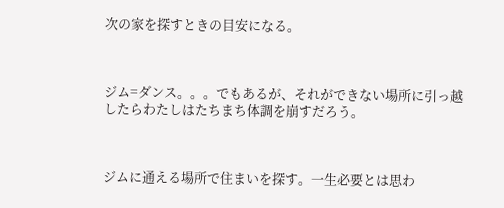次の家を探すときの目安になる。



ジム=ダンス。。。でもあるが、それができない場所に引っ越したらわたしはたちまち体調を崩すだろう。



ジムに通える場所で住まいを探す。一生必要とは思わ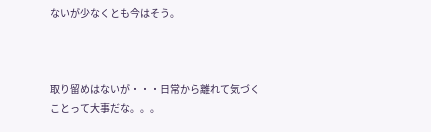ないが少なくとも今はそう。



取り留めはないが・・・日常から離れて気づくことって大事だな。。。